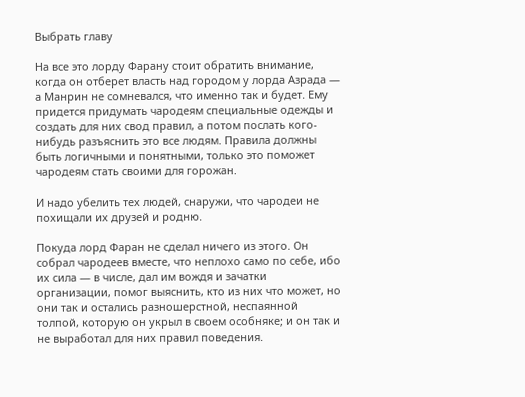Выбрать главу

На все это лорду Фарану стоит обратить внимание, когда он отберет власть над городом у лорда Азрада — а Манрин не сомневался, что именно так и будет. Ему придется придумать чародеям специальные одежды и создать для них свод правил, а потом послать кого-нибудь разъяснить это все людям. Правила должны быть логичными и понятными, только это поможет чародеям стать своими для горожан.

И надо убелить тех людей, снаружи, что чародеи не похищали их друзей и родню.

Покуда лорд Фаран не сделал ничего из этого. Он собрал чародеев вместе, что неплохо само по себе, ибо их сила — в числе, дал им вождя и зачатки организации, помог выяснить, кто из них что может, но они так и остались разношерстной, неспаянной толпой, которую он укрыл в своем особняке; и он так и не выработал для них правил поведения.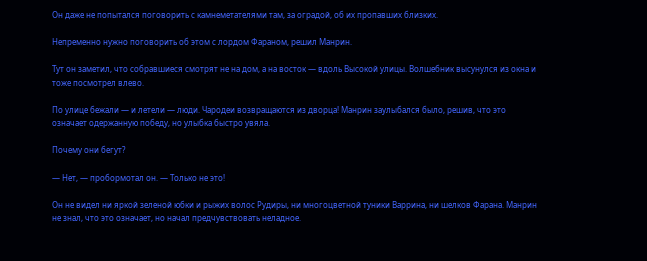Он даже не попытался поговорить с камнеметателями там, за оградой, об их пропавших близких.

Непременно нужно поговорить об этом с лордом Фараном, решил Манрин.

Тут он заметил, что собравшиеся смотрят не на дом, а на восток — вдоль Высокой улицы. Волшебник высунулся из окна и тоже посмотрел влево.

По улице бежали — и летели — люди. Чародеи возвращаются из дворца! Манрин заулыбался было, решив, что это означает одержанную победу, но улыбка быстро увяла.

Почему они бегут?

— Нет, — пробормотал он. — Только не это!

Он не видел ни яркой зеленой юбки и рыжих волос Рудиры, ни многоцветной туники Варрина, ни шелков Фарана. Манрин не знал, что это означает, но начал предчувствовать неладное.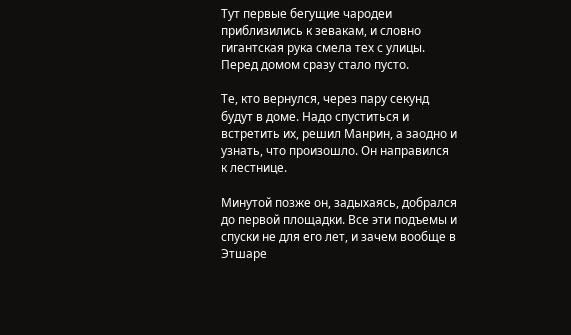Тут первые бегущие чародеи приблизились к зевакам, и словно гигантская рука смела тех с улицы. Перед домом сразу стало пусто.

Те, кто вернулся, через пару секунд будут в доме. Надо спуститься и встретить их, решил Манрин, а заодно и узнать, что произошло. Он направился к лестнице.

Минутой позже он, задыхаясь, добрался до первой площадки. Все эти подъемы и спуски не для его лет, и зачем вообще в Этшаре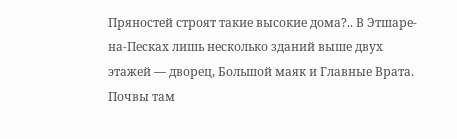Пряностей строят такие высокие дома?.. В Этшаре-на-Песках лишь несколько зданий выше двух этажей — дворец, Большой маяк и Главные Врата. Почвы там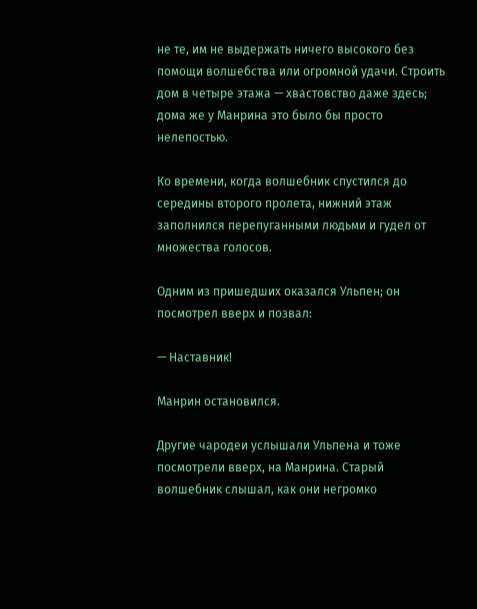не те, им не выдержать ничего высокого без помощи волшебства или огромной удачи. Строить дом в четыре этажа — хвастовство даже здесь; дома же у Манрина это было бы просто нелепостью.

Ко времени, когда волшебник спустился до середины второго пролета, нижний этаж заполнился перепуганными людьми и гудел от множества голосов.

Одним из пришедших оказался Ульпен; он посмотрел вверх и позвал:

— Наставник!

Манрин остановился.

Другие чародеи услышали Ульпена и тоже посмотрели вверх, на Манрина. Старый волшебник слышал, как они негромко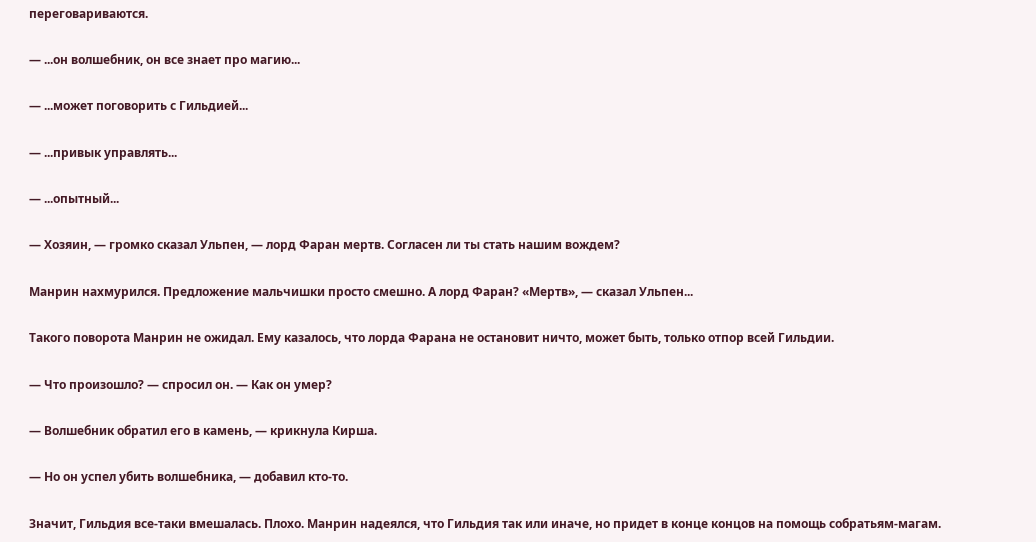переговариваются.

— ...он волшебник, он все знает про магию...

— ...может поговорить с Гильдией...

— ...привык управлять...

— ...опытный...

— Хозяин, — громко сказал Ульпен, — лорд Фаран мертв. Согласен ли ты стать нашим вождем?

Манрин нахмурился. Предложение мальчишки просто смешно. А лорд Фаран? «Мертв», — сказал Ульпен...

Такого поворота Манрин не ожидал. Ему казалось, что лорда Фарана не остановит ничто, может быть, только отпор всей Гильдии.

— Что произошло? — спросил он. — Как он умер?

— Волшебник обратил его в камень, — крикнула Кирша.

— Но он успел убить волшебника, — добавил кто-то.

Значит, Гильдия все-таки вмешалась. Плохо. Манрин надеялся, что Гильдия так или иначе, но придет в конце концов на помощь собратьям-магам.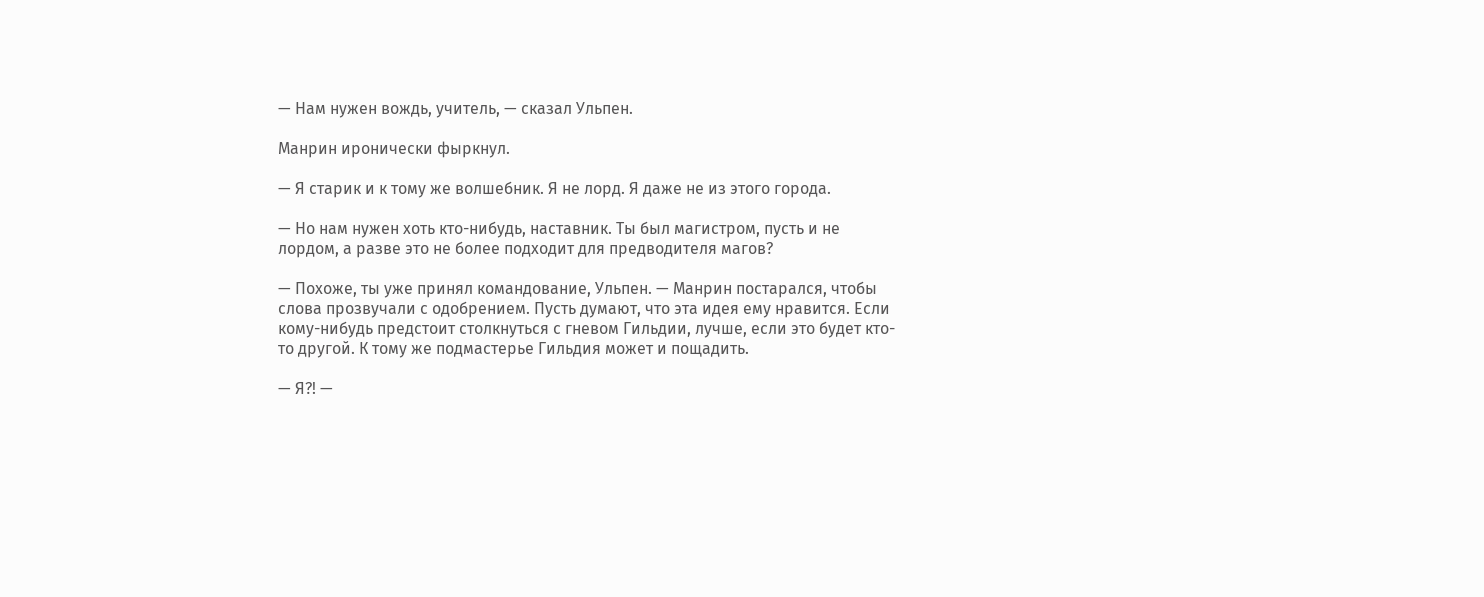— Нам нужен вождь, учитель, — сказал Ульпен.

Манрин иронически фыркнул.

— Я старик и к тому же волшебник. Я не лорд. Я даже не из этого города.

— Но нам нужен хоть кто-нибудь, наставник. Ты был магистром, пусть и не лордом, а разве это не более подходит для предводителя магов?

— Похоже, ты уже принял командование, Ульпен. — Манрин постарался, чтобы слова прозвучали с одобрением. Пусть думают, что эта идея ему нравится. Если кому-нибудь предстоит столкнуться с гневом Гильдии, лучше, если это будет кто-то другой. К тому же подмастерье Гильдия может и пощадить.

— Я?! —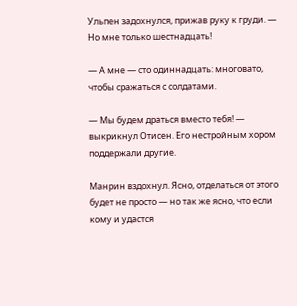Ульпен задохнулся, прижав руку к груди. — Но мне только шестнадцать!

— А мне — сто одиннадцать: многовато, чтобы сражаться с солдатами.

— Мы будем драться вместо тебя! — выкрикнул Отисен. Его нестройным хором поддержали другие.

Манрин вздохнул. Ясно, отделаться от этого будет не просто — но так же ясно, что если кому и удастся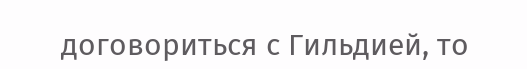договориться с Гильдией, то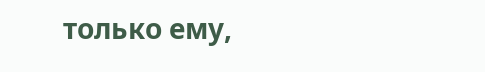только ему,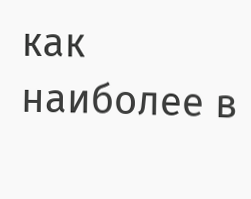как наиболее в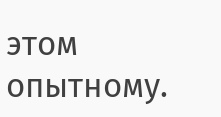этом опытному.